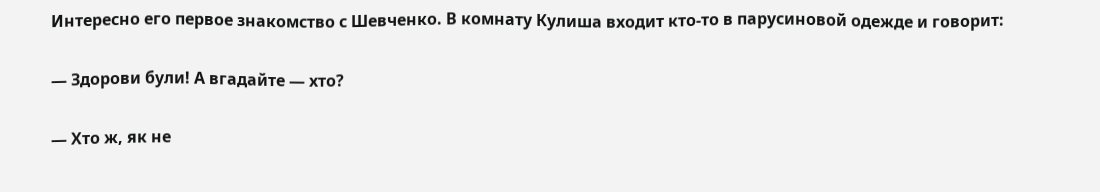Интересно его первое знакомство с Шевченко. В комнату Кулиша входит кто-то в парусиновой одежде и говорит:

— Здорови були! А вгадайте — хто?

— Хто ж, як не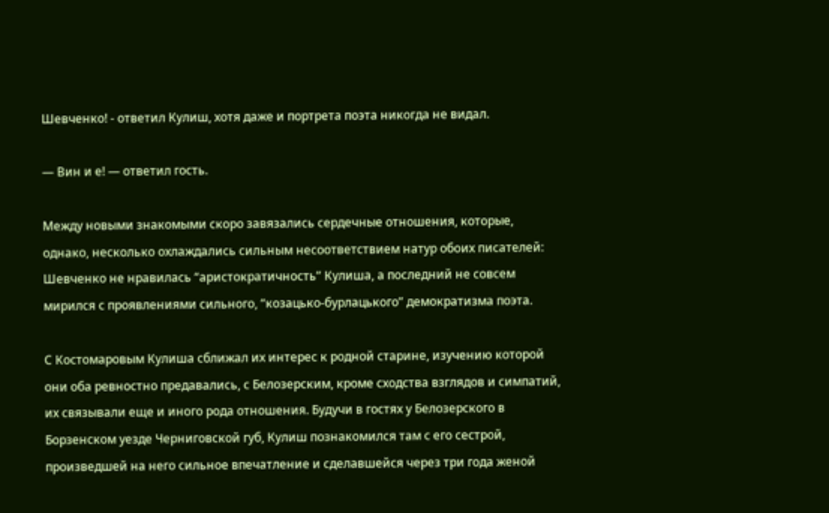Шевченко! - ответил Кулиш, хотя даже и портрета поэта никогда не видал.

— Вин и е! — ответил гость.

Между новыми знакомыми скоро завязались сердечные отношения, которые, однако, несколько охлаждались сильным несоответствием натур обоих писателей: Шевченко не нравилась “аристократичность” Кулиша, а последний не совсем мирился с проявлениями сильного, “козацько-бурлацького” демократизма поэта.

С Костомаровым Кулиша сближал их интерес к родной старине, изучению которой они оба ревностно предавались, с Белозерским, кроме сходства взглядов и симпатий, их связывали еще и иного рода отношения. Будучи в гостях у Белозерского в Борзенском уезде Черниговской губ, Кулиш познакомился там с его сестрой, произведшей на него сильное впечатление и сделавшейся через три года женой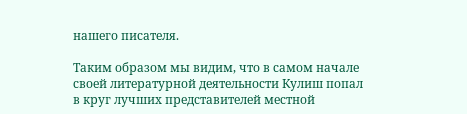нашего писателя.

Таким образом мы видим, что в самом начале своей литературной деятельности Кулиш попал в круг лучших представителей местной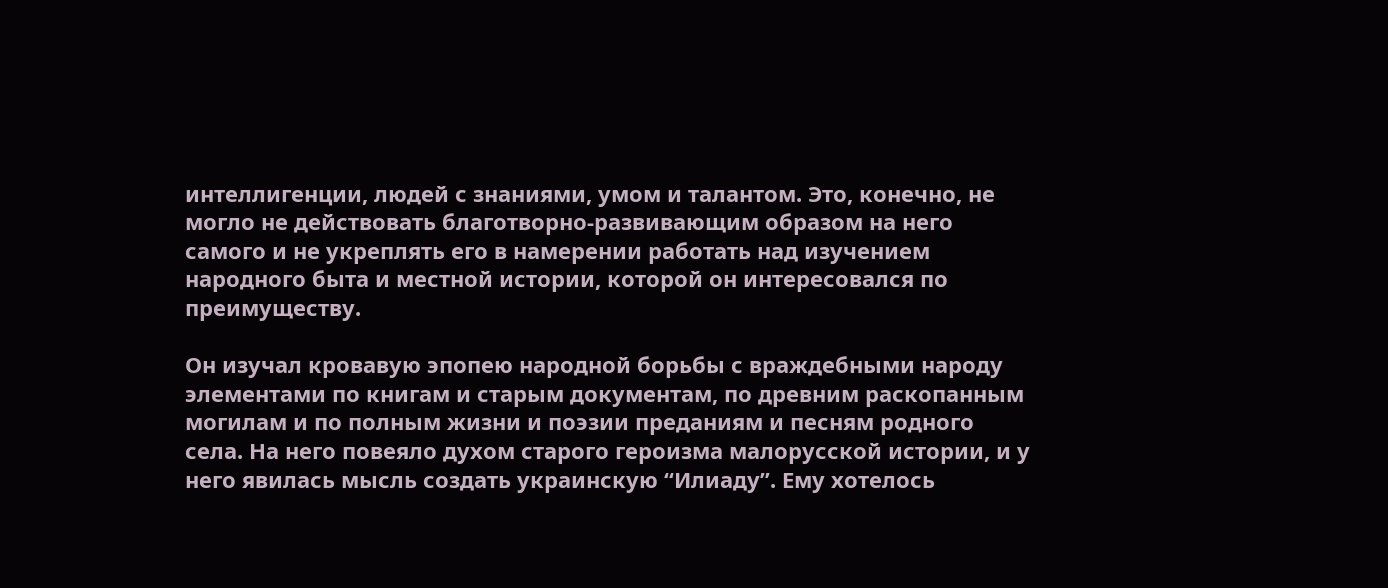интеллигенции, людей с знаниями, умом и талантом. Это, конечно, не могло не действовать благотворно-развивающим образом на него самого и не укреплять его в намерении работать над изучением народного быта и местной истории, которой он интересовался по преимуществу.

Он изучал кровавую эпопею народной борьбы с враждебными народу элементами по книгам и старым документам, по древним раскопанным могилам и по полным жизни и поэзии преданиям и песням родного села. На него повеяло духом старого героизма малорусской истории, и у него явилась мысль создать украинскую “Илиаду”. Ему хотелось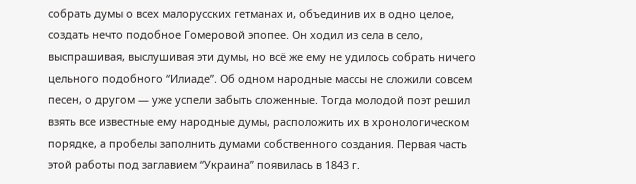собрать думы о всех малорусских гетманах и, объединив их в одно целое, создать нечто подобное Гомеровой эпопее. Он ходил из села в село, выспрашивая, выслушивая эти думы, но всё же ему не удилось собрать ничего цельного подобного “Илиаде”. Об одном народные массы не сложили совсем песен, о другом — уже успели забыть сложенные. Тогда молодой поэт решил взять все известные ему народные думы, расположить их в хронологическом порядке, а пробелы заполнить думами собственного создания. Первая часть этой работы под заглавием “Украина” появилась в 1843 г.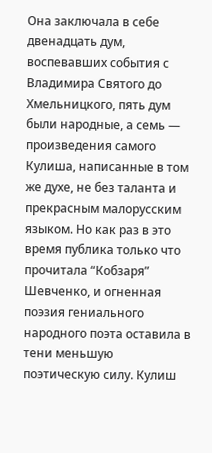Она заключала в себе двенадцать дум, воспевавших события с Владимира Святого до Хмельницкого, пять дум были народные, а семь — произведения самого Кулиша, написанные в том же духе, не без таланта и прекрасным малорусским языком. Но как раз в это время публика только что прочитала “Кобзаря” Шевченко, и огненная поэзия гениального народного поэта оставила в тени меньшую поэтическую силу. Кулиш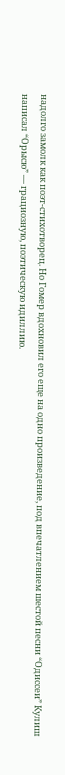надолго замолк как поэт-стихотворец. Но Гомер вдохновил его еще на одно произведение, под впечатлением шестой песни “Одиссеи” Кулиш написал “Орысю” — грациозную, поэтическую идиллию.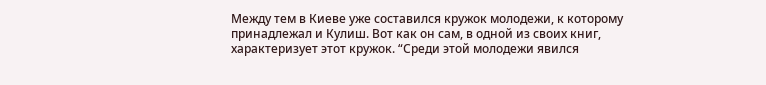Между тем в Киеве уже составился кружок молодежи, к которому принадлежал и Кулиш. Вот как он сам, в одной из своих книг, характеризует этот кружок. “Среди этой молодежи явился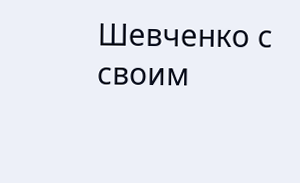Шевченко с своим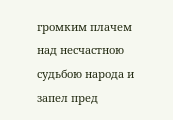громким плачем над несчастною судьбою народа и запел пред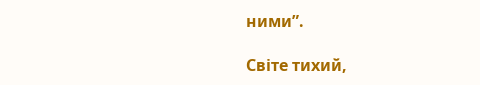ними”.

Світе тихий,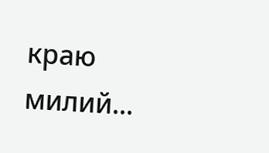краю милий...